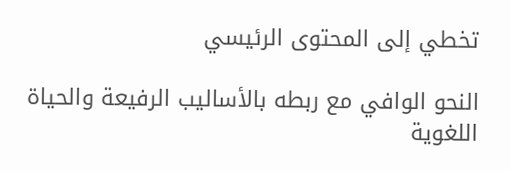تخطي إلى المحتوى الرئيسي

النحو الوافي مع ربطه بالأساليب الرفيعة والحياة اللغوية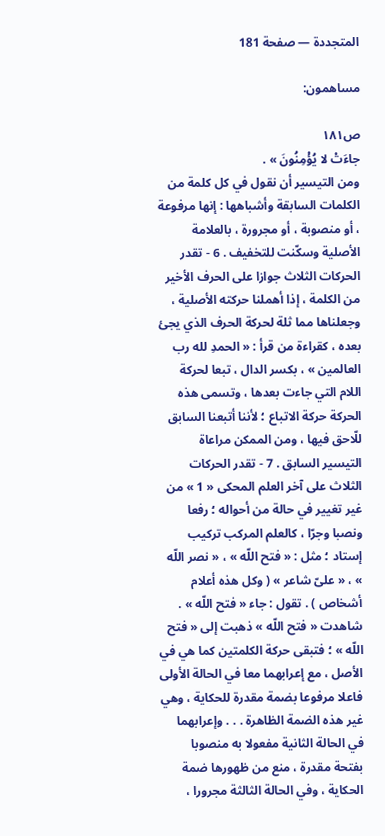المتجددة — صفحة 181

مساهمون:

ص١٨١
جاءَتْ لا يُؤْمِنُونَ » .
ومن التيسير أن نقول في كل كلمة من الكلمات السابقة وأشباهها : إنها مرفوعة ، أو منصوبة ، أو مجرورة ، بالعلامة الأصلية وسكّنت للتخفيف . 6 - تقدر الحركات الثلاث جوازا على الحرف الأخير من الكلمة ، إذا أهملنا حركته الأصلية ، وجعلناها مما ثلة لحركة الحرف الذي يجئ بعده ، كقراءة من قرأ : « الحمدِ لله رب العالمين » ، بكسر الدال ، تبعا لحركة اللام التي جاءت بعدها ، وتسمى هذه الحركة حركة الاتباع ؛ لأننا أتبعنا السابق للّاحق فيها ، ومن الممكن مراعاة التيسير السابق . 7 - تقدر الحركات الثلاث على آخر العلم المحكى « 1 » من غير تغيير في حالة من أحواله ؛ رفعا ونصبا وجرّا ، كالعلم المركب تركيب إستاد ؛ مثل : « فتح اللّه » ، « نصر اللّه » ، « علىّ شاعر » ( وكل هذه أعلام أشخاص ) . تقول : جاء « فتح اللّه » . شاهدت « فتح اللّه » ذهبت إلى « فتح اللّه » ؛ فتبقى حركة الكلمتين كما هي في الأصل ، مع إعرابهما معا في الحالة الأولى فاعلا مرفوعا بضمة مقدرة للحكاية ، وهي غير هذه الضمة الظاهرة . . . وإعرابهما في الحالة الثانية مفعولا به منصوبا بفتحة مقدرة ، منع من ظهورها ضمة الحكاية ، وفي الحالة الثالثة مجرورا ،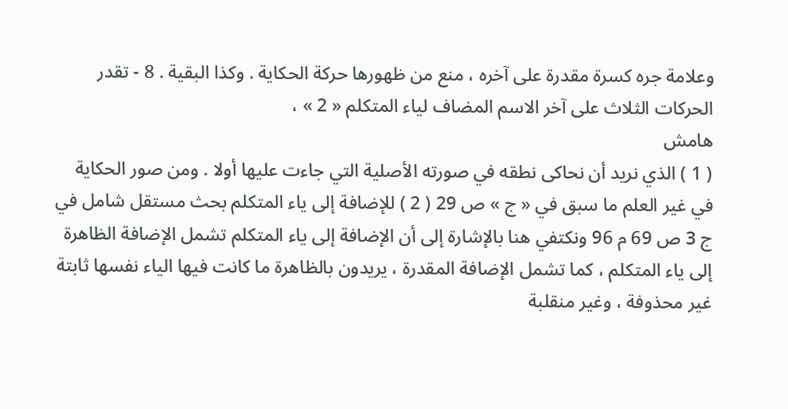وعلامة جره كسرة مقدرة على آخره ، منع من ظهورها حركة الحكاية . وكذا البقية . 8 - تقدر الحركات الثلاث على آخر الاسم المضاف لياء المتكلم « 2 » ،
هامش
( 1 ) الذي نريد أن نحاكى نطقه في صورته الأصلية التي جاءت عليها أولا . ومن صور الحكاية في غير العلم ما سبق في « ج » ص 29 ( 2 ) للإضافة إلى ياء المتكلم بحث مستقل شامل في ج 3 ص 69 م 96 ونكتفي هنا بالإشارة إلى أن الإضافة إلى ياء المتكلم تشمل الإضافة الظاهرة إلى ياء المتكلم ، كما تشمل الإضافة المقدرة ، يريدون بالظاهرة ما كانت فيها الياء نفسها ثابتة غير محذوفة ، وغير منقلبة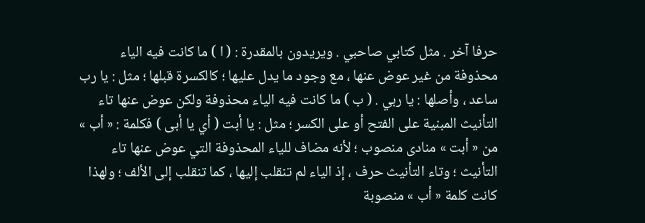حرفا آخر . مثل كتابي صاحبي . ويريدون بالمقدرة : ( ا ) ما كانت فيه الياء محذوفة من غير عوض عنها ، مع وجود ما يدل عليها ؛ كالكسرة قبلها ؛ مثل : يا رب ساعد ، وأصلها : يا ربي . ( ب ) ما كانت فيه الياء محذوفة ولكن عوض عنها تاء التأنيث المبنية على الفتح أو على الكسر ؛ مثل : يا أبت ( أي يا أبى ) فكلمة : « أب » من « أبت » منادى منصوب ؛ لأنه مضاف للياء المحذوفة التي عوض عنها تاء التأنيث ؛ وتاء التأنيث حرف ، إذ الياء لم تنقلب إليها ، كما تنقلب إلى الألف ؛ ولهذا كانت كلمة « أب » منصوبة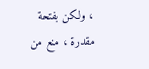، ولكن بفتحة مقدرة ، منع من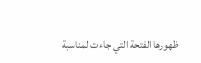ظهورها الفتحة التي جاءت لمناسبة